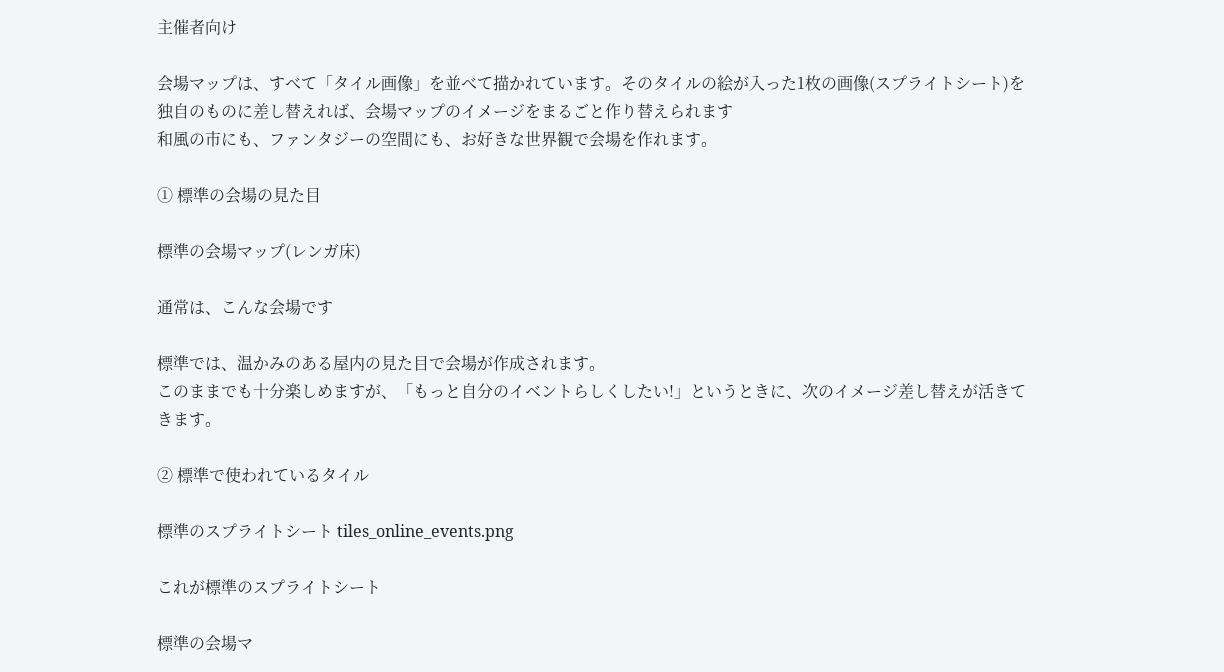主催者向け

会場マップは、すべて「タイル画像」を並べて描かれています。そのタイルの絵が入った1枚の画像(スプライトシート)を独自のものに差し替えれば、会場マップのイメージをまるごと作り替えられます
和風の市にも、ファンタジーの空間にも、お好きな世界観で会場を作れます。

① 標準の会場の見た目

標準の会場マップ(レンガ床)

通常は、こんな会場です

標準では、温かみのある屋内の見た目で会場が作成されます。
このままでも十分楽しめますが、「もっと自分のイベントらしくしたい!」というときに、次のイメージ差し替えが活きてきます。

② 標準で使われているタイル

標準のスプライトシート tiles_online_events.png

これが標準のスプライトシート

標準の会場マ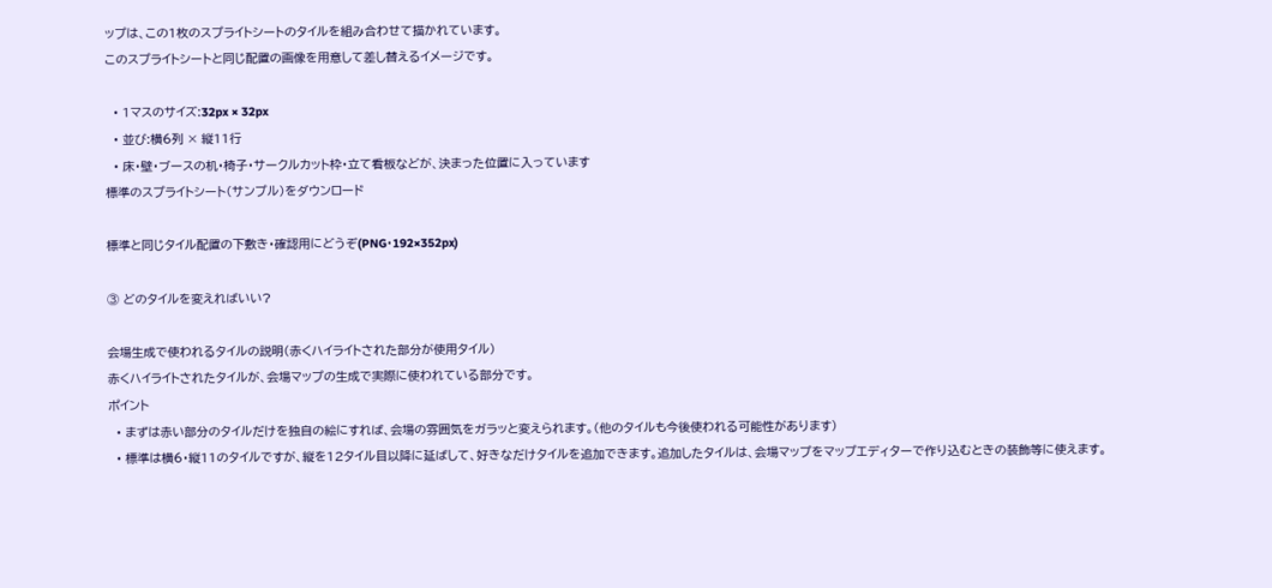ップは、この1枚のスプライトシートのタイルを組み合わせて描かれています。
このスプライトシートと同じ配置の画像を用意して差し替えるイメージです。

  • 1マスのサイズ:32px × 32px
  • 並び:横6列 × 縦11行
  • 床・壁・ブースの机・椅子・サークルカット枠・立て看板などが、決まった位置に入っています
標準のスプライトシート(サンプル)をダウンロード

標準と同じタイル配置の下敷き・確認用にどうぞ(PNG・192×352px)

③ どのタイルを変えればいい?

会場生成で使われるタイルの説明(赤くハイライトされた部分が使用タイル)
赤くハイライトされたタイルが、会場マップの生成で実際に使われている部分です。
ポイント
  • まずは赤い部分のタイルだけを独自の絵にすれば、会場の雰囲気をガラッと変えられます。(他のタイルも今後使われる可能性があります)
  • 標準は横6・縦11のタイルですが、縦を12タイル目以降に延ばして、好きなだけタイルを追加できます。追加したタイルは、会場マップをマップエディターで作り込むときの装飾等に使えます。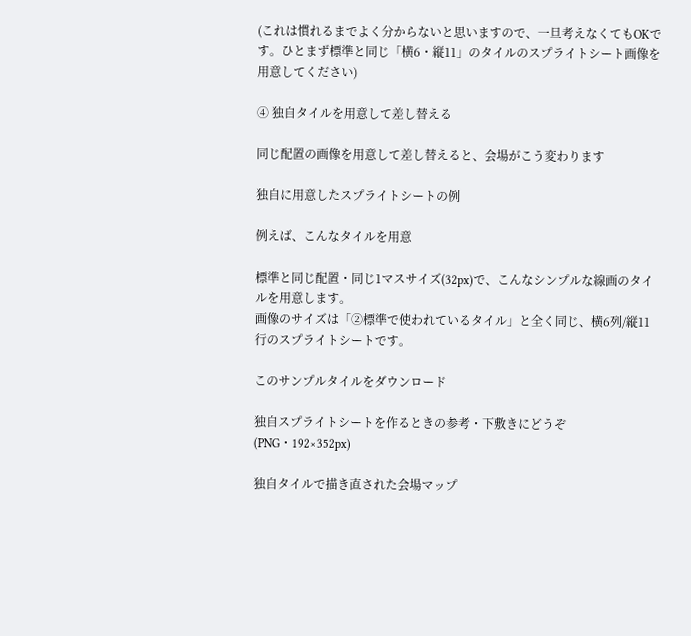(これは慣れるまでよく分からないと思いますので、一旦考えなくてもOKです。ひとまず標準と同じ「横6・縦11」のタイルのスプライトシート画像を用意してください)

④ 独自タイルを用意して差し替える

同じ配置の画像を用意して差し替えると、会場がこう変わります

独自に用意したスプライトシートの例

例えば、こんなタイルを用意

標準と同じ配置・同じ1マスサイズ(32px)で、こんなシンプルな線画のタイルを用意します。
画像のサイズは「②標準で使われているタイル」と全く同じ、横6列/縦11行のスプライトシートです。

このサンプルタイルをダウンロード

独自スプライトシートを作るときの参考・下敷きにどうぞ(PNG・192×352px)

独自タイルで描き直された会場マップ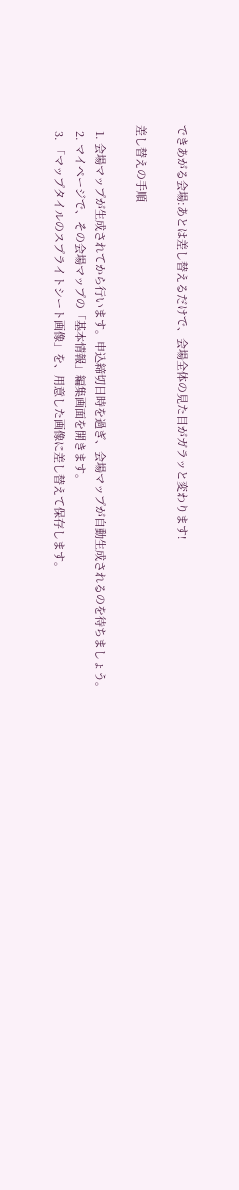できあがる会場:あとは差し替えるだけで、会場全体の見た目がガラッと変わります!

差し替えの手順

  1. 会場マップが生成されてから行います。申込締切日時を過ぎ、会場マップが自動生成されるのを待ちましょう。
  2. マイページで、その会場マップの「基本情報」編集画面を開きます。
  3. 「マップタイルのスプライトシート画像」を、用意した画像に差し替えて保存します。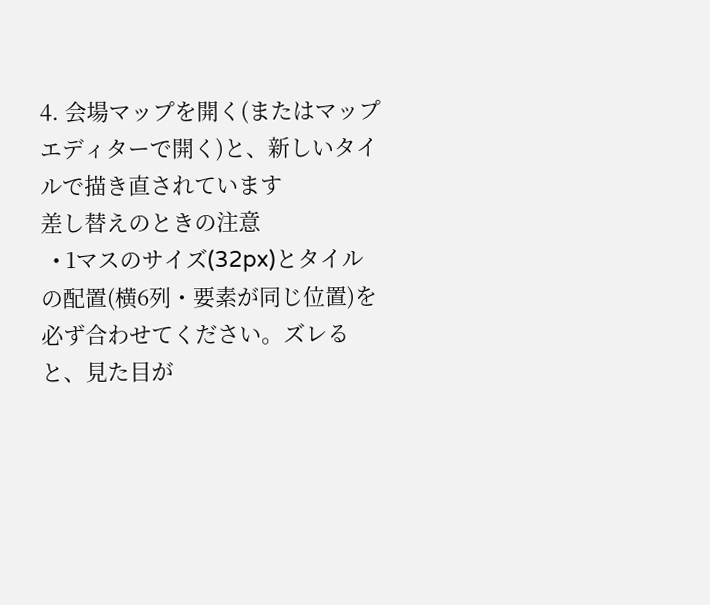4. 会場マップを開く(またはマップエディターで開く)と、新しいタイルで描き直されています
差し替えのときの注意
  • 1マスのサイズ(32px)とタイルの配置(横6列・要素が同じ位置)を必ず合わせてください。ズレると、見た目が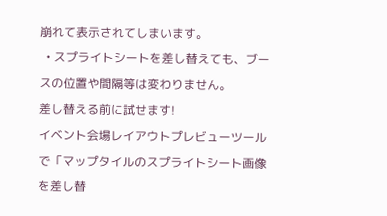崩れて表示されてしまいます。
  • スプライトシートを差し替えても、ブースの位置や間隔等は変わりません。
差し替える前に試せます!
イベント会場レイアウトプレビューツール で「マップタイルのスプライトシート画像を差し替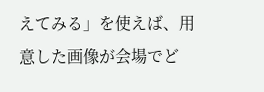えてみる」を使えば、用意した画像が会場でど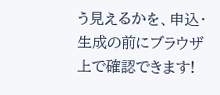う見えるかを、申込・生成の前にブラウザ上で確認できます!